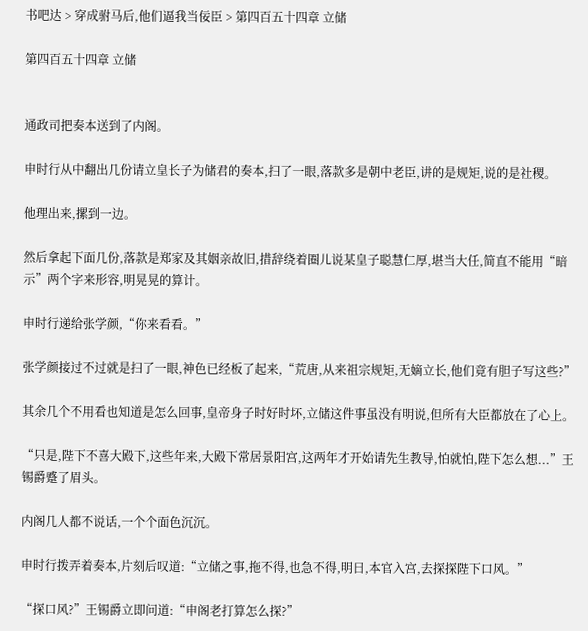书吧达 > 穿成驸马后,他们逼我当佞臣 > 第四百五十四章 立储

第四百五十四章 立储


通政司把奏本送到了内阁。

申时行从中翻出几份请立皇长子为储君的奏本,扫了一眼,落款多是朝中老臣,讲的是规矩,说的是社稷。

他理出来,摞到一边。

然后拿起下面几份,落款是郑家及其姻亲故旧,措辞绕着圈儿说某皇子聪慧仁厚,堪当大任,简直不能用“暗示”两个字来形容,明晃晃的算计。

申时行递给张学颜,“你来看看。”

张学颜接过不过就是扫了一眼,神色已经板了起来,“荒唐,从来祖宗规矩,无嫡立长,他们竟有胆子写这些?”

其余几个不用看也知道是怎么回事,皇帝身子时好时坏,立储这件事虽没有明说,但所有大臣都放在了心上。

“只是,陛下不喜大殿下,这些年来,大殿下常居景阳宫,这两年才开始请先生教导,怕就怕,陛下怎么想...”王锡爵蹙了眉头。

内阁几人都不说话,一个个面色沉沉。

申时行拨弄着奏本,片刻后叹道:“立储之事,拖不得,也急不得,明日,本官入宫,去探探陛下口风。”

“探口风?”王锡爵立即问道:“申阁老打算怎么探?”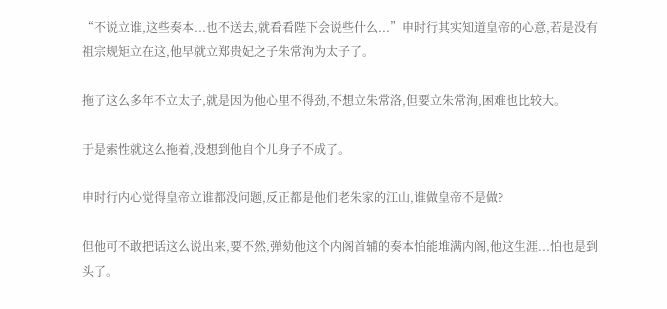“不说立谁,这些奏本...也不送去,就看看陛下会说些什么...”申时行其实知道皇帝的心意,若是没有祖宗规矩立在这,他早就立郑贵妃之子朱常洵为太子了。

拖了这么多年不立太子,就是因为他心里不得劲,不想立朱常洛,但要立朱常洵,困难也比较大。

于是索性就这么拖着,没想到他自个儿身子不成了。

申时行内心觉得皇帝立谁都没问题,反正都是他们老朱家的江山,谁做皇帝不是做?

但他可不敢把话这么说出来,要不然,弹劾他这个内阁首辅的奏本怕能堆满内阁,他这生涯...怕也是到头了。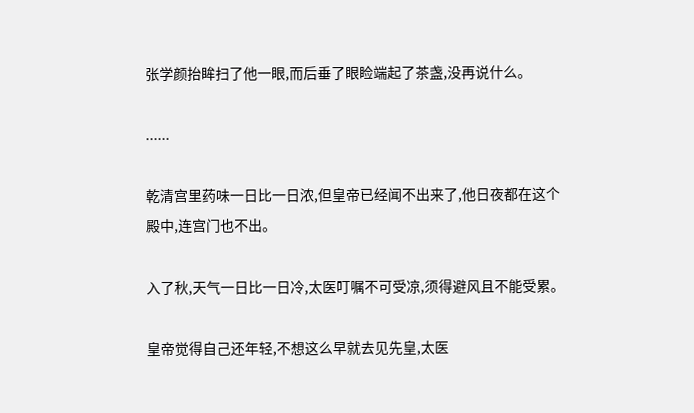张学颜抬眸扫了他一眼,而后垂了眼睑端起了茶盏,没再说什么。

......

乾清宫里药味一日比一日浓,但皇帝已经闻不出来了,他日夜都在这个殿中,连宫门也不出。

入了秋,天气一日比一日冷,太医叮嘱不可受凉,须得避风且不能受累。

皇帝觉得自己还年轻,不想这么早就去见先皇,太医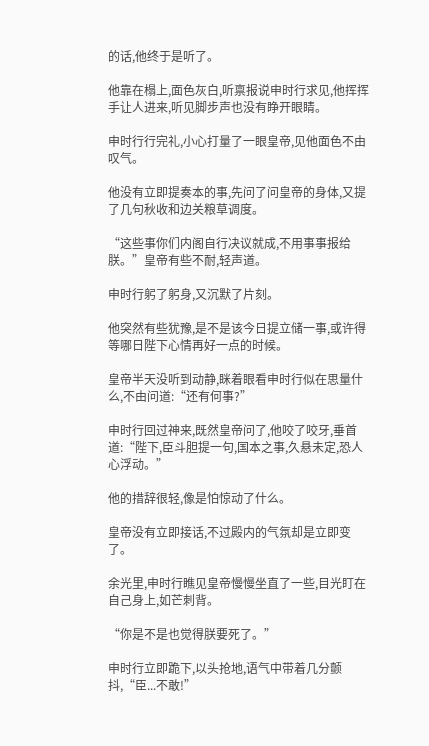的话,他终于是听了。

他靠在榻上,面色灰白,听禀报说申时行求见,他挥挥手让人进来,听见脚步声也没有睁开眼睛。

申时行行完礼,小心打量了一眼皇帝,见他面色不由叹气。

他没有立即提奏本的事,先问了问皇帝的身体,又提了几句秋收和边关粮草调度。

“这些事你们内阁自行决议就成,不用事事报给朕。”皇帝有些不耐,轻声道。

申时行躬了躬身,又沉默了片刻。

他突然有些犹豫,是不是该今日提立储一事,或许得等哪日陛下心情再好一点的时候。

皇帝半天没听到动静,眯着眼看申时行似在思量什么,不由问道:“还有何事?”

申时行回过神来,既然皇帝问了,他咬了咬牙,垂首道:“陛下,臣斗胆提一句,国本之事,久悬未定,恐人心浮动。”

他的措辞很轻,像是怕惊动了什么。

皇帝没有立即接话,不过殿内的气氛却是立即变了。

余光里,申时行瞧见皇帝慢慢坐直了一些,目光盯在自己身上,如芒刺背。

“你是不是也觉得朕要死了。”

申时行立即跪下,以头抢地,语气中带着几分颤抖,“臣...不敢!”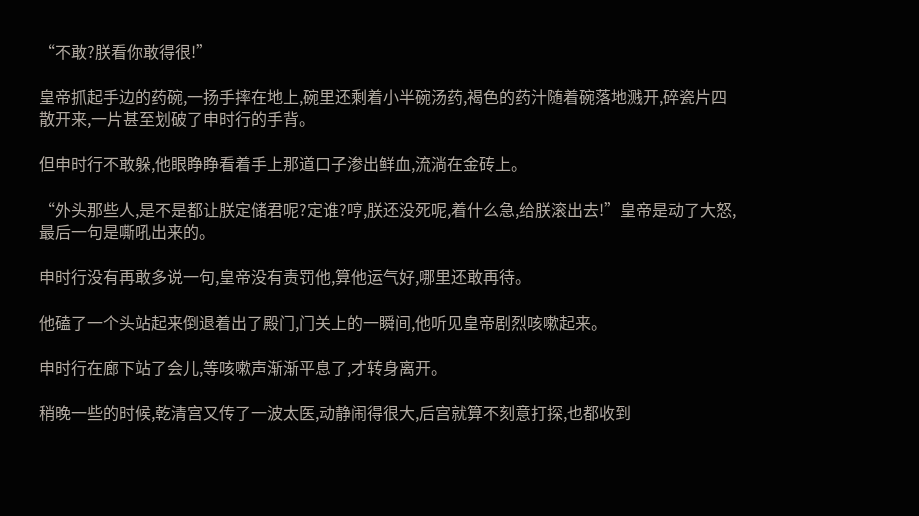“不敢?朕看你敢得很!”

皇帝抓起手边的药碗,一扬手摔在地上,碗里还剩着小半碗汤药,褐色的药汁随着碗落地溅开,碎瓷片四散开来,一片甚至划破了申时行的手背。

但申时行不敢躲,他眼睁睁看着手上那道口子渗出鲜血,流淌在金砖上。

“外头那些人,是不是都让朕定储君呢?定谁?哼,朕还没死呢,着什么急,给朕滚出去!”皇帝是动了大怒,最后一句是嘶吼出来的。

申时行没有再敢多说一句,皇帝没有责罚他,算他运气好,哪里还敢再待。

他磕了一个头站起来倒退着出了殿门,门关上的一瞬间,他听见皇帝剧烈咳嗽起来。

申时行在廊下站了会儿,等咳嗽声渐渐平息了,才转身离开。

稍晚一些的时候,乾清宫又传了一波太医,动静闹得很大,后宫就算不刻意打探,也都收到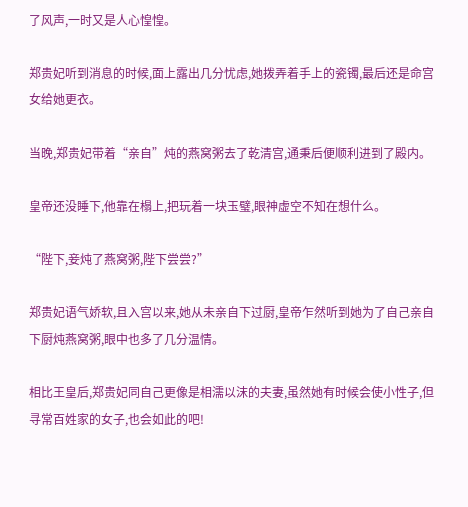了风声,一时又是人心惶惶。

郑贵妃听到消息的时候,面上露出几分忧虑,她拨弄着手上的瓷镯,最后还是命宫女给她更衣。

当晚,郑贵妃带着“亲自”炖的燕窝粥去了乾清宫,通秉后便顺利进到了殿内。

皇帝还没睡下,他靠在榻上,把玩着一块玉璧,眼神虚空不知在想什么。

“陛下,妾炖了燕窝粥,陛下尝尝?”

郑贵妃语气娇软,且入宫以来,她从未亲自下过厨,皇帝乍然听到她为了自己亲自下厨炖燕窝粥,眼中也多了几分温情。

相比王皇后,郑贵妃同自己更像是相濡以沫的夫妻,虽然她有时候会使小性子,但寻常百姓家的女子,也会如此的吧!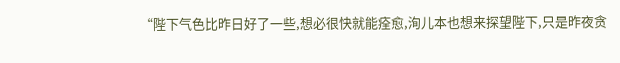“陛下气色比昨日好了一些,想必很快就能痊愈,洵儿本也想来探望陛下,只是昨夜贪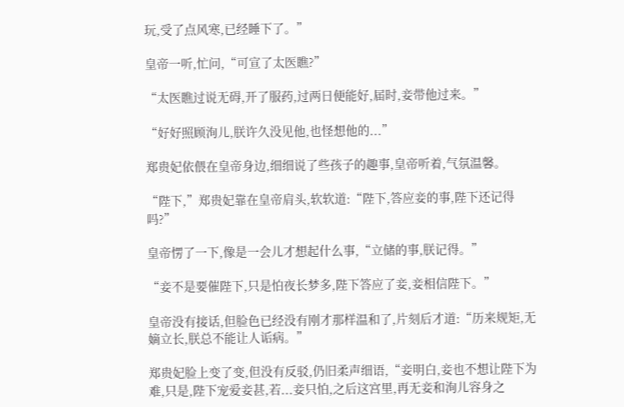玩,受了点风寒,已经睡下了。”

皇帝一听,忙问,“可宣了太医瞧?”

“太医瞧过说无碍,开了服药,过两日便能好,届时,妾带他过来。”

“好好照顾洵儿,朕许久没见他,也怪想他的...”

郑贵妃依偎在皇帝身边,细细说了些孩子的趣事,皇帝听着,气氛温馨。

“陛下,”郑贵妃靠在皇帝肩头,软软道:“陛下,答应妾的事,陛下还记得吗?”

皇帝愣了一下,像是一会儿才想起什么事,“立储的事,朕记得。”

“妾不是要催陛下,只是怕夜长梦多,陛下答应了妾,妾相信陛下。”

皇帝没有接话,但脸色已经没有刚才那样温和了,片刻后才道:“历来规矩,无嫡立长,朕总不能让人诟病。”

郑贵妃脸上变了变,但没有反驳,仍旧柔声细语,“妾明白,妾也不想让陛下为难,只是,陛下宠爱妾甚,若...妾只怕,之后这宫里,再无妾和洵儿容身之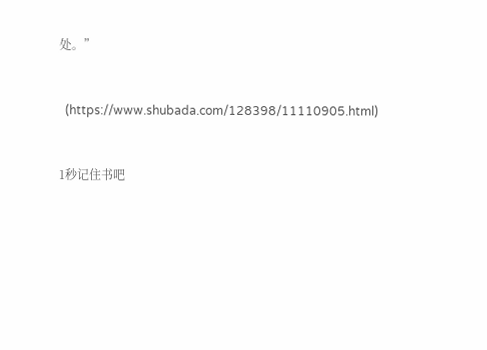处。”


  (https://www.shubada.com/128398/11110905.html)


1秒记住书吧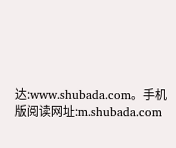达:www.shubada.com。手机版阅读网址:m.shubada.com